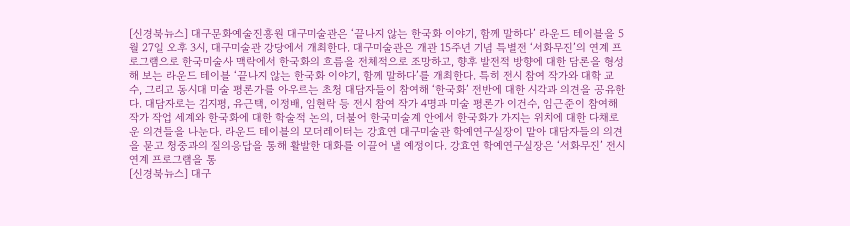[신경북뉴스] 대구문화예술진흥원 대구미술관은 ‘끝나지 않는 한국화 이야기, 함께 말하다’ 라운드 테이블을 5월 27일 오후 3시, 대구미술관 강당에서 개최한다. 대구미술관은 개관 15주년 기념 특별전 ‘서화무진’의 연계 프로그램으로 한국미술사 맥락에서 한국화의 흐름을 전체적으로 조망하고, 향후 발전적 방향에 대한 담론을 형성해 보는 라운드 테이블 ‘끝나지 않는 한국화 이야기, 함께 말하다’를 개최한다. 특히 전시 참여 작가와 대학 교수, 그리고 동시대 미술 평론가를 아우르는 초청 대담자들이 참여해 ‘한국화’ 전반에 대한 시각과 의견을 공유한다. 대담자로는 김지평, 유근택, 이정배, 임현락 등 전시 참여 작가 4명과 미술 평론가 이건수, 임근준이 참여해 작가 작업 세계와 한국화에 대한 학술적 논의, 더불어 한국미술계 안에서 한국화가 가지는 위치에 대한 다채로운 의견들을 나눈다. 라운드 테이블의 모더레이터는 강효연 대구미술관 학예연구실장이 맡아 대담자들의 의견을 묻고 청중과의 질의응답을 통해 활발한 대화를 이끌어 낼 예정이다. 강효연 학예연구실장은 ‘서화무진’ 전시 연계 프로그램을 통
[신경북뉴스] 대구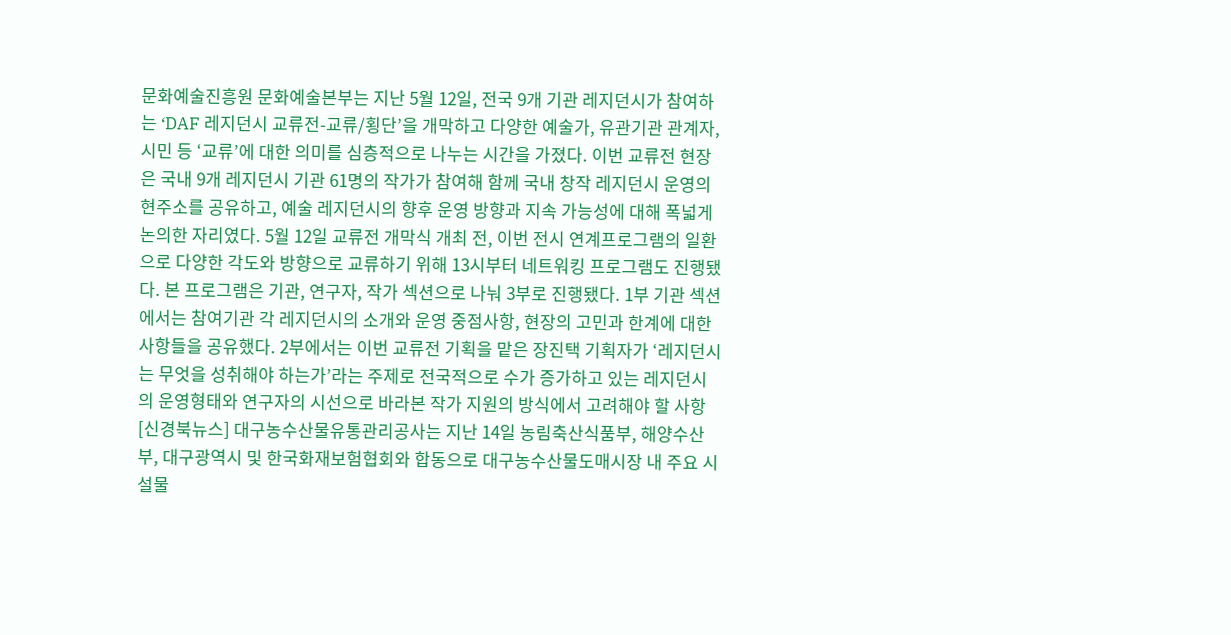문화예술진흥원 문화예술본부는 지난 5월 12일, 전국 9개 기관 레지던시가 참여하는 ‘DAF 레지던시 교류전-교류/횡단’을 개막하고 다양한 예술가, 유관기관 관계자, 시민 등 ‘교류’에 대한 의미를 심층적으로 나누는 시간을 가졌다. 이번 교류전 현장은 국내 9개 레지던시 기관 61명의 작가가 참여해 함께 국내 창작 레지던시 운영의 현주소를 공유하고, 예술 레지던시의 향후 운영 방향과 지속 가능성에 대해 폭넓게 논의한 자리였다. 5월 12일 교류전 개막식 개최 전, 이번 전시 연계프로그램의 일환으로 다양한 각도와 방향으로 교류하기 위해 13시부터 네트워킹 프로그램도 진행됐다. 본 프로그램은 기관, 연구자, 작가 섹션으로 나눠 3부로 진행됐다. 1부 기관 섹션에서는 참여기관 각 레지던시의 소개와 운영 중점사항, 현장의 고민과 한계에 대한 사항들을 공유했다. 2부에서는 이번 교류전 기획을 맡은 장진택 기획자가 ‘레지던시는 무엇을 성취해야 하는가’라는 주제로 전국적으로 수가 증가하고 있는 레지던시의 운영형태와 연구자의 시선으로 바라본 작가 지원의 방식에서 고려해야 할 사항
[신경북뉴스] 대구농수산물유통관리공사는 지난 14일 농림축산식품부, 해양수산부, 대구광역시 및 한국화재보험협회와 합동으로 대구농수산물도매시장 내 주요 시설물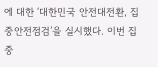에 대한 ‘대한민국 안전대전환, 집중안전점검’을 실시했다. 이번 집중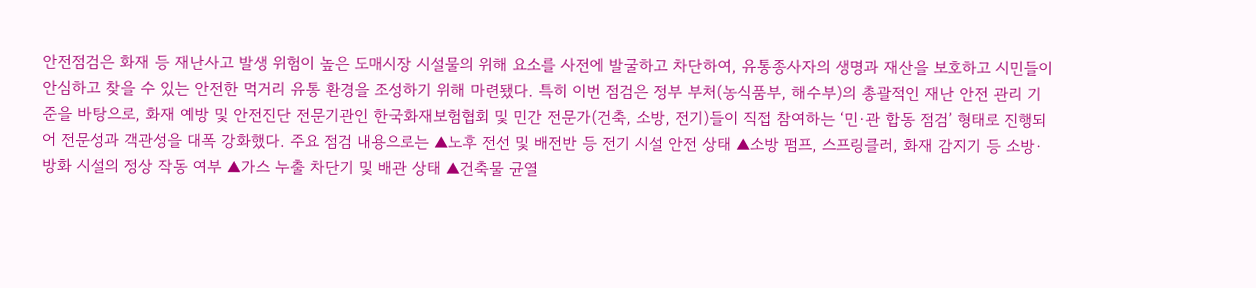안전점검은 화재 등 재난사고 발생 위험이 높은 도매시장 시설물의 위해 요소를 사전에 발굴하고 차단하여, 유통종사자의 생명과 재산을 보호하고 시민들이 안심하고 찾을 수 있는 안전한 먹거리 유통 환경을 조성하기 위해 마련됐다. 특히 이번 점검은 정부 부처(농식품부, 해수부)의 총괄적인 재난 안전 관리 기준을 바탕으로, 화재 예방 및 안전진단 전문기관인 한국화재보험협회 및 민간 전문가(건축, 소방, 전기)들이 직접 참여하는 ‘민·관 합동 점검’ 형태로 진행되어 전문성과 객관성을 대폭 강화했다. 주요 점검 내용으로는 ▲노후 전선 및 배전반 등 전기 시설 안전 상태 ▲소방 펌프, 스프링클러, 화재 감지기 등 소방·방화 시설의 정상 작동 여부 ▲가스 누출 차단기 및 배관 상태 ▲건축물 균열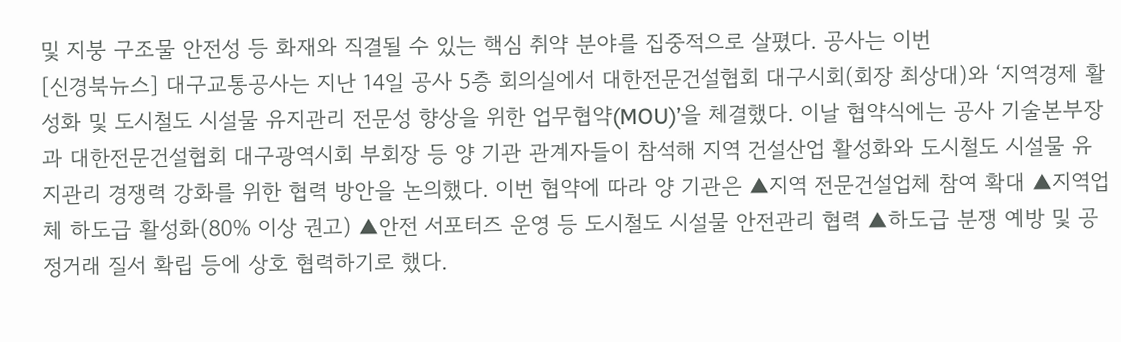및 지붕 구조물 안전성 등 화재와 직결될 수 있는 핵심 취약 분야를 집중적으로 살폈다. 공사는 이번
[신경북뉴스] 대구교통공사는 지난 14일 공사 5층 회의실에서 대한전문건설협회 대구시회(회장 최상대)와 ‘지역경제 활성화 및 도시철도 시설물 유지관리 전문성 향상을 위한 업무협약(MOU)’을 체결했다. 이날 협약식에는 공사 기술본부장과 대한전문건설협회 대구광역시회 부회장 등 양 기관 관계자들이 참석해 지역 건설산업 활성화와 도시철도 시설물 유지관리 경쟁력 강화를 위한 협력 방안을 논의했다. 이번 협약에 따라 양 기관은 ▲지역 전문건설업체 참여 확대 ▲지역업체 하도급 활성화(80% 이상 권고) ▲안전 서포터즈 운영 등 도시철도 시설물 안전관리 협력 ▲하도급 분쟁 예방 및 공정거래 질서 확립 등에 상호 협력하기로 했다.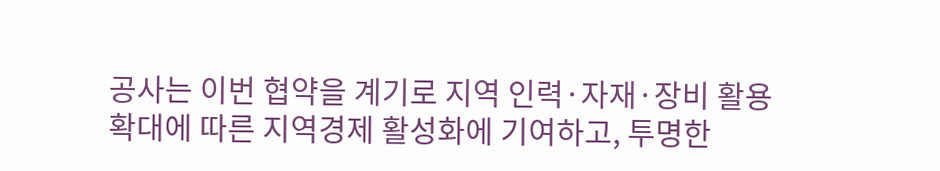공사는 이번 협약을 계기로 지역 인력·자재·장비 활용 확대에 따른 지역경제 활성화에 기여하고, 투명한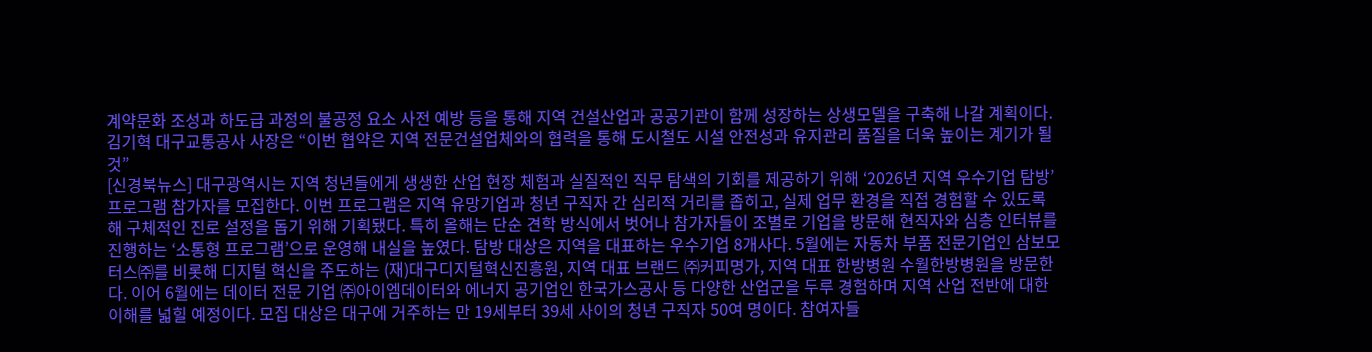계약문화 조성과 하도급 과정의 불공정 요소 사전 예방 등을 통해 지역 건설산업과 공공기관이 함께 성장하는 상생모델을 구축해 나갈 계획이다. 김기혁 대구교통공사 사장은 “이번 협약은 지역 전문건설업체와의 협력을 통해 도시철도 시설 안전성과 유지관리 품질을 더욱 높이는 계기가 될 것”
[신경북뉴스] 대구광역시는 지역 청년들에게 생생한 산업 현장 체험과 실질적인 직무 탐색의 기회를 제공하기 위해 ‘2026년 지역 우수기업 탐방’ 프로그램 참가자를 모집한다. 이번 프로그램은 지역 유망기업과 청년 구직자 간 심리적 거리를 좁히고, 실제 업무 환경을 직접 경험할 수 있도록 해 구체적인 진로 설정을 돕기 위해 기획됐다. 특히 올해는 단순 견학 방식에서 벗어나 참가자들이 조별로 기업을 방문해 현직자와 심층 인터뷰를 진행하는 ‘소통형 프로그램’으로 운영해 내실을 높였다. 탐방 대상은 지역을 대표하는 우수기업 8개사다. 5월에는 자동차 부품 전문기업인 삼보모터스㈜를 비롯해 디지털 혁신을 주도하는 (재)대구디지털혁신진흥원, 지역 대표 브랜드 ㈜커피명가, 지역 대표 한방병원 수월한방병원을 방문한다. 이어 6월에는 데이터 전문 기업 ㈜아이엠데이터와 에너지 공기업인 한국가스공사 등 다양한 산업군을 두루 경험하며 지역 산업 전반에 대한 이해를 넓힐 예정이다. 모집 대상은 대구에 거주하는 만 19세부터 39세 사이의 청년 구직자 50여 명이다. 참여자들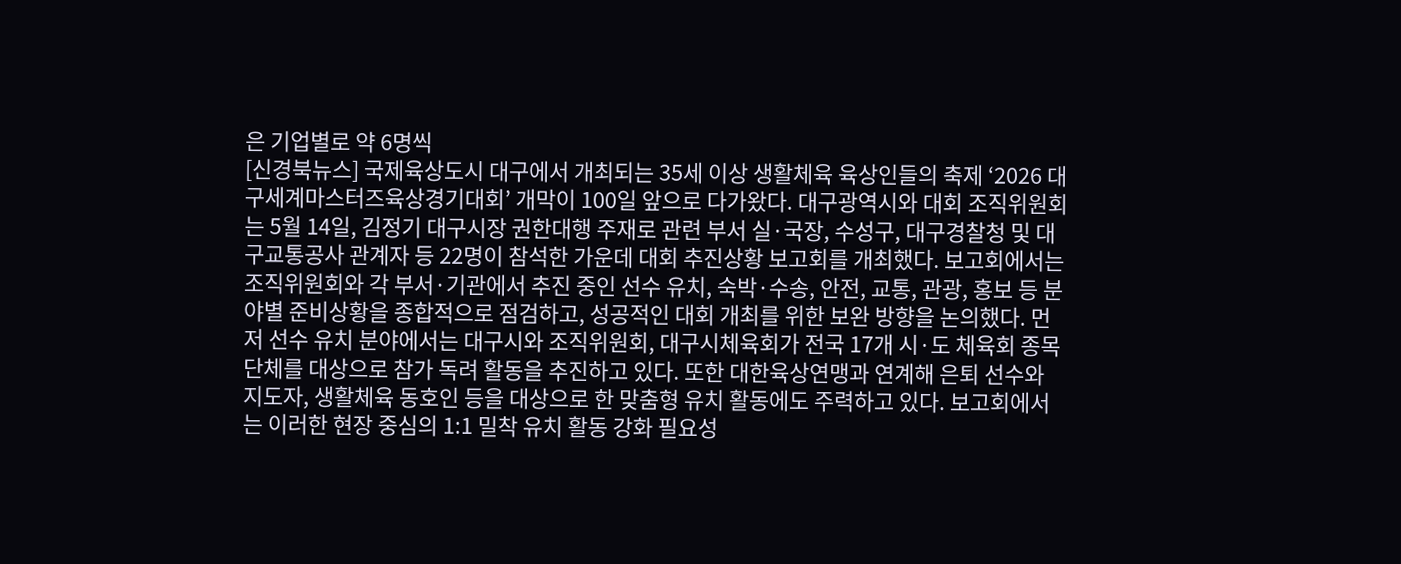은 기업별로 약 6명씩
[신경북뉴스] 국제육상도시 대구에서 개최되는 35세 이상 생활체육 육상인들의 축제 ‘2026 대구세계마스터즈육상경기대회’ 개막이 100일 앞으로 다가왔다. 대구광역시와 대회 조직위원회는 5월 14일, 김정기 대구시장 권한대행 주재로 관련 부서 실·국장, 수성구, 대구경찰청 및 대구교통공사 관계자 등 22명이 참석한 가운데 대회 추진상황 보고회를 개최했다. 보고회에서는 조직위원회와 각 부서·기관에서 추진 중인 선수 유치, 숙박·수송, 안전, 교통, 관광, 홍보 등 분야별 준비상황을 종합적으로 점검하고, 성공적인 대회 개최를 위한 보완 방향을 논의했다. 먼저 선수 유치 분야에서는 대구시와 조직위원회, 대구시체육회가 전국 17개 시·도 체육회 종목단체를 대상으로 참가 독려 활동을 추진하고 있다. 또한 대한육상연맹과 연계해 은퇴 선수와 지도자, 생활체육 동호인 등을 대상으로 한 맞춤형 유치 활동에도 주력하고 있다. 보고회에서는 이러한 현장 중심의 1:1 밀착 유치 활동 강화 필요성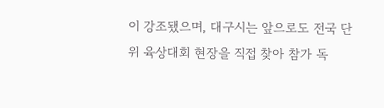이 강조됐으며, 대구시는 앞으로도 전국 단위 육상대회 현장을 직접 찾아 참가 독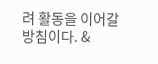려 활동을 이어갈 방침이다. &